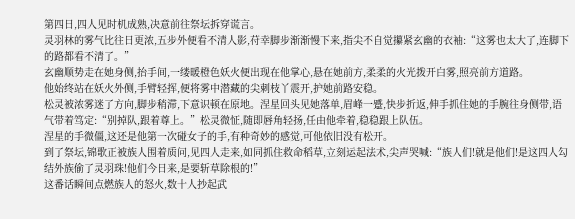第四日,四人见时机成熟,决意前往祭坛拆穿谎言。
灵羽林的雾气比往日更浓,五步外便看不清人影,苻幸脚步渐渐慢下来,指尖不自觉攥紧玄幽的衣袖:“这雾也太大了,连脚下的路都看不清了。”
玄幽顺势走在她身侧,抬手间,一缕暖橙色妖火便出现在他掌心,悬在她前方,柔柔的火光拨开白雾,照亮前方道路。
他始终站在妖火外侧,手臂轻挥,便将雾中潜藏的尖刺枝丫震开,护她前路安稳。
松灵被浓雾迷了方向,脚步稍滞,下意识顿在原地。涅星回头见她落单,眉峰一蹙,快步折返,伸手抓住她的手腕往身侧带,语气带着笃定:“别掉队,跟着尊上。”松灵微怔,随即唇角轻扬,任由他牵着,稳稳跟上队伍。
涅星的手微僵,这还是他第一次碰女子的手,有种奇妙的感觉,可他依旧没有松开。
到了祭坛,锦歌正被族人围着质问,见四人走来,如同抓住救命稻草,立刻运起法术,尖声哭喊:“族人们!就是他们!是这四人勾结外族偷了灵羽珠!他们今日来,是要斩草除根的!”
这番话瞬间点燃族人的怒火,数十人抄起武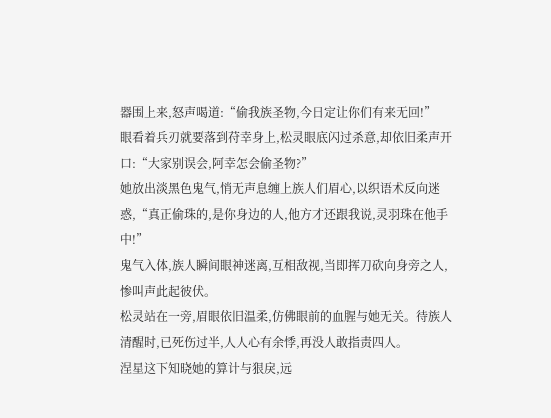器围上来,怒声喝道:“偷我族圣物,今日定让你们有来无回!”
眼看着兵刃就要落到苻幸身上,松灵眼底闪过杀意,却依旧柔声开口:“大家别误会,阿幸怎会偷圣物?”
她放出淡黑色鬼气,悄无声息缠上族人们眉心,以织语术反向迷惑,“真正偷珠的,是你身边的人,他方才还跟我说,灵羽珠在他手中!”
鬼气入体,族人瞬间眼神迷离,互相敌视,当即挥刀砍向身旁之人,惨叫声此起彼伏。
松灵站在一旁,眉眼依旧温柔,仿佛眼前的血腥与她无关。待族人清醒时,已死伤过半,人人心有余悸,再没人敢指责四人。
涅星这下知晓她的算计与狠戾,远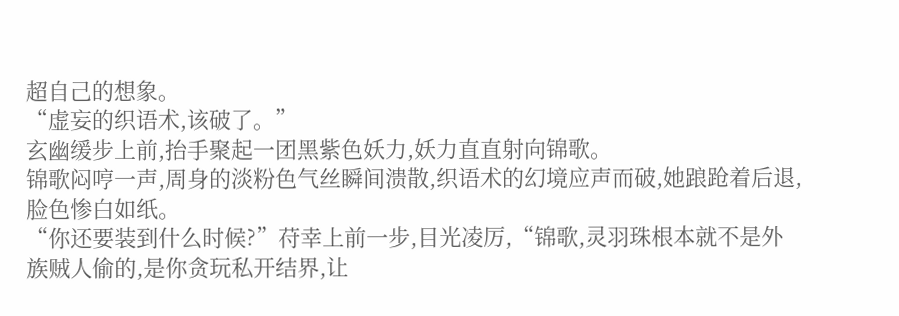超自己的想象。
“虚妄的织语术,该破了。”
玄幽缓步上前,抬手聚起一团黑紫色妖力,妖力直直射向锦歌。
锦歌闷哼一声,周身的淡粉色气丝瞬间溃散,织语术的幻境应声而破,她踉跄着后退,脸色惨白如纸。
“你还要装到什么时候?”苻幸上前一步,目光凌厉,“锦歌,灵羽珠根本就不是外族贼人偷的,是你贪玩私开结界,让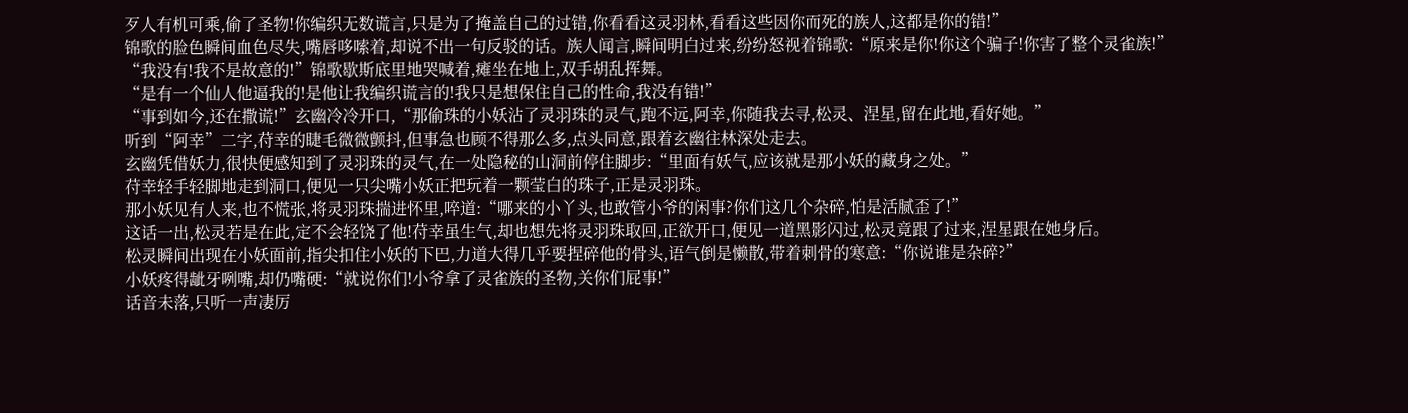歹人有机可乘,偷了圣物!你编织无数谎言,只是为了掩盖自己的过错,你看看这灵羽林,看看这些因你而死的族人,这都是你的错!”
锦歌的脸色瞬间血色尽失,嘴唇哆嗦着,却说不出一句反驳的话。族人闻言,瞬间明白过来,纷纷怒视着锦歌:“原来是你!你这个骗子!你害了整个灵雀族!”
“我没有!我不是故意的!”锦歌歇斯底里地哭喊着,瘫坐在地上,双手胡乱挥舞。
“是有一个仙人他逼我的!是他让我编织谎言的!我只是想保住自己的性命,我没有错!”
“事到如今,还在撒谎!”玄幽冷冷开口,“那偷珠的小妖沾了灵羽珠的灵气,跑不远,阿幸,你随我去寻,松灵、涅星,留在此地,看好她。”
听到“阿幸”二字,苻幸的睫毛微微颤抖,但事急也顾不得那么多,点头同意,跟着玄幽往林深处走去。
玄幽凭借妖力,很快便感知到了灵羽珠的灵气,在一处隐秘的山洞前停住脚步:“里面有妖气,应该就是那小妖的藏身之处。”
苻幸轻手轻脚地走到洞口,便见一只尖嘴小妖正把玩着一颗莹白的珠子,正是灵羽珠。
那小妖见有人来,也不慌张,将灵羽珠揣进怀里,啐道:“哪来的小丫头,也敢管小爷的闲事?你们这几个杂碎,怕是活腻歪了!”
这话一出,松灵若是在此,定不会轻饶了他!苻幸虽生气,却也想先将灵羽珠取回,正欲开口,便见一道黑影闪过,松灵竟跟了过来,涅星跟在她身后。
松灵瞬间出现在小妖面前,指尖扣住小妖的下巴,力道大得几乎要捏碎他的骨头,语气倒是懒散,带着刺骨的寒意:“你说谁是杂碎?”
小妖疼得龇牙咧嘴,却仍嘴硬:“就说你们!小爷拿了灵雀族的圣物,关你们屁事!”
话音未落,只听一声凄厉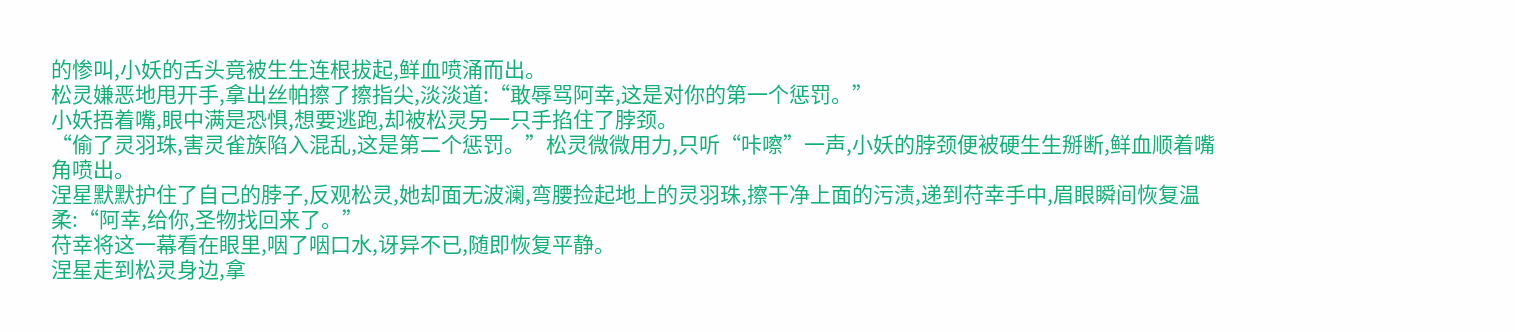的惨叫,小妖的舌头竟被生生连根拔起,鲜血喷涌而出。
松灵嫌恶地甩开手,拿出丝帕擦了擦指尖,淡淡道:“敢辱骂阿幸,这是对你的第一个惩罚。”
小妖捂着嘴,眼中满是恐惧,想要逃跑,却被松灵另一只手掐住了脖颈。
“偷了灵羽珠,害灵雀族陷入混乱,这是第二个惩罚。”松灵微微用力,只听“咔嚓”一声,小妖的脖颈便被硬生生掰断,鲜血顺着嘴角喷出。
涅星默默护住了自己的脖子,反观松灵,她却面无波澜,弯腰捡起地上的灵羽珠,擦干净上面的污渍,递到苻幸手中,眉眼瞬间恢复温柔:“阿幸,给你,圣物找回来了。”
苻幸将这一幕看在眼里,咽了咽口水,讶异不已,随即恢复平静。
涅星走到松灵身边,拿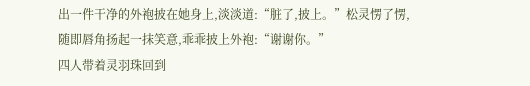出一件干净的外袍披在她身上,淡淡道:“脏了,披上。”松灵愣了愣,随即唇角扬起一抹笑意,乖乖披上外袍:“谢谢你。”
四人带着灵羽珠回到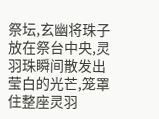祭坛,玄幽将珠子放在祭台中央,灵羽珠瞬间散发出莹白的光芒,笼罩住整座灵羽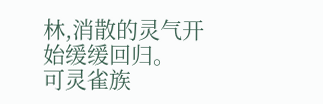林,消散的灵气开始缓缓回归。
可灵雀族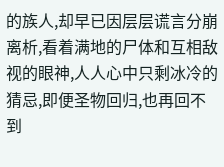的族人,却早已因层层谎言分崩离析,看着满地的尸体和互相敌视的眼神,人人心中只剩冰冷的猜忌,即便圣物回归,也再回不到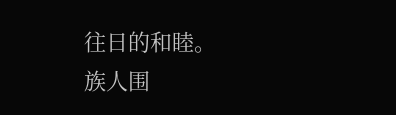往日的和睦。
族人围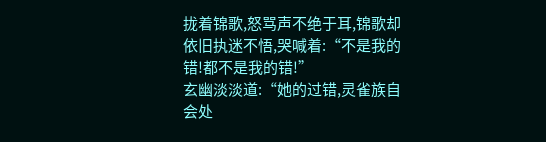拢着锦歌,怒骂声不绝于耳,锦歌却依旧执迷不悟,哭喊着:“不是我的错!都不是我的错!”
玄幽淡淡道:“她的过错,灵雀族自会处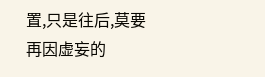置,只是往后,莫要再因虚妄的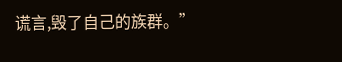谎言,毁了自己的族群。”